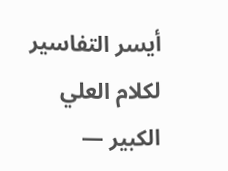أيسر التفاسير لكلام العلي الكبير —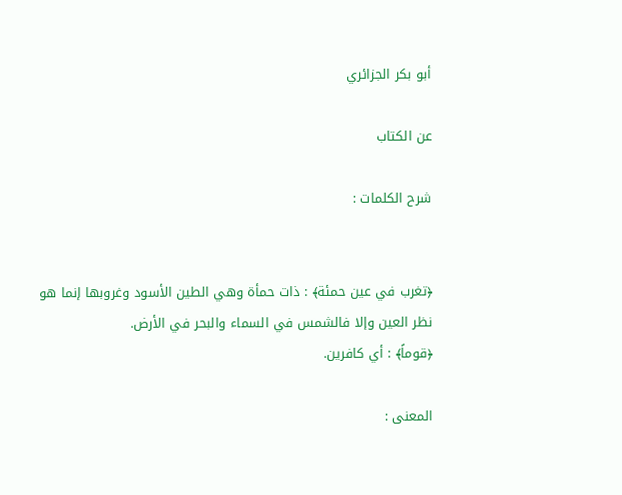أبو بكر الجزائري

عن الكتاب

شرح الكلمات :


﴿تغرب في عين حمئة﴾ : ذات حمأة وهي الطين الأسود وغروبها إنما هو نظر العين وإلا فالشمس في السماء والبحر في الأرض.
﴿قوماً﴾ : أي كافرين.

المعنى :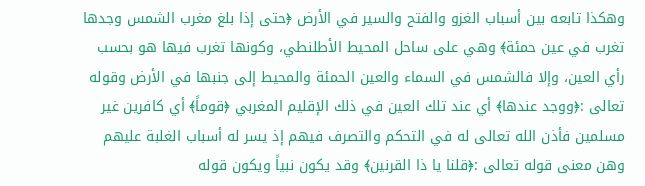وهكذا تابعه بين أسباب الغزو والفتح والسير في الأرض ﴿حتى إذا بلغ مغرب الشمس وجدها تغرب في عين حمئة﴾ وهي على ساحل المحيط الأطلنطي، وكونها تغرب فيها هو بحسب رأي العين، وإلا فالشمس في السماء والعين الحمئة والمحيط إلى جنبها في الأرض وقوله تعالى :﴿ووجد عندها﴾ أي عند تلك العين في ذلك الإقليم المغربي ﴿قوماً﴾ أي كافرين غير مسلمين فأذن الله تعالى له في التحكم والتصرف فيهم إذ يسر له أسباب الغلبة عليهم وهن معنى قوله تعالى :﴿قلنا يا ذا القرنين﴾ وقد يكون نبياً ويكون قوله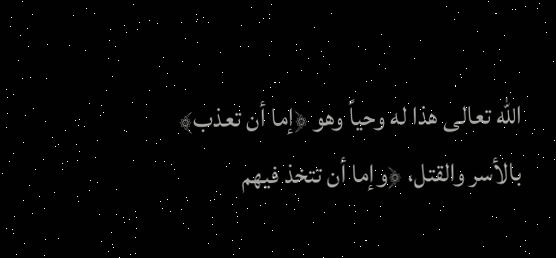الله تعالى هذا له وحياً وهو ﴿إما أن تعذب﴾ بالأسر والقتل، ﴿وإما أن تتخذ فيهم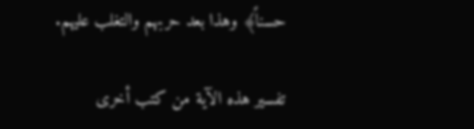حسناً﴾ وهذا بعد حربهم والتغلب عليهم.

تفسير هذه الآية من كتب أخرى